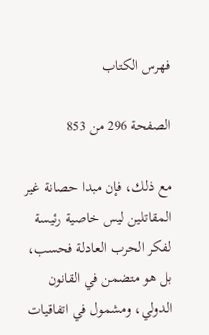فهرس الكتاب

الصفحة 296 من 853

مع ذلك، فإن مبدا حصانة غير المقاتلين ليس خاصية رئيسة لفكر الحرب العادلة فحسب، بل هو متضمن في القانون الدولي، ومشمول في اتفاقيات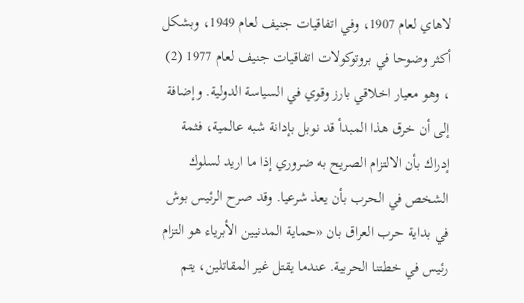لاهاي لعام 1907، وفي اتفاقيات جنيف لعام 1949، وبشكل أكثر وضوحا في بروتوكولات اتفاقيات جنيف لعام 1977 (2) ، وهو معيار اخلاقي بارز وقوي في السياسة الدولية. وإضافة إلى أن خرق هذا المبدأ قد نوبل بإدانة شبه عالمية، فثمة إدراك بأن الالتزام الصريح به ضروري إذا ما اريد لسلوك الشخص في الحرب بأن يعذ شرعيا. وقد صرح الرئيس بوش في بداية حرب العراق بان «حماية المدنيين الأبرياء هو التزام رئيس في خطتنا الحربية. عندما يقتل غير المقاتلين، يتم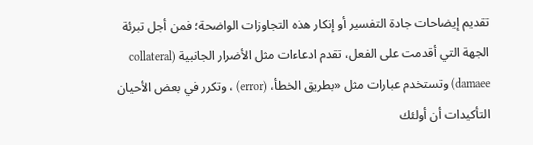تقديم إيضاحات جادة التفسير أو إنكار هذه التجاوزات الواضحة؛ فمن أجل تبرئة الجهة التي أقدمت على الفعل، تقدم ادعاءات مثل الأضرار الجانبية (collateral damaee) وتستخدم عبارات مثل «بطريق الخطأ، (error) ، وتكرر في بعض الأحيان التأكيدات أن أولئك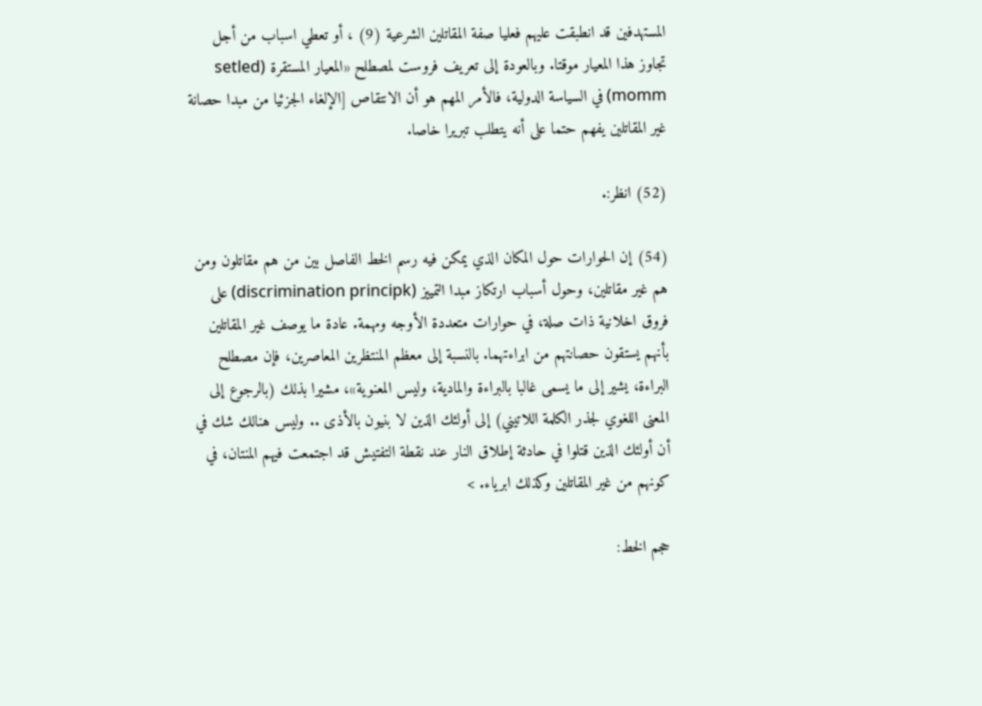المستهدفين قد انطبقت عليهم فعليا صفة المقاتلين الشرعية (9) ، أو تعطي اسباب من أجل تجاوز هذا المعيار موقتا. وبالعودة إلى تعريف فروست لمصطلح «المعيار المستقرة (setled momm) في السياسة الدولية، فالأمر المهم هو أن الانتقاص [الإلغاء الجزئيا من مبدا حصانة غير المقاتلين يفهم حتما على أنه يتطلب تبريرا خاصا.

(52) انظر:.

(54) إن الحوارات حول المكان الذي يمكن فيه رسم الخط الفاصل بين من هم مقاتلون ومن هم غير مقاتلين، وحول أسباب ارتكاز مبدا التمييز (discrimination principk) على فروق اخلانية ذات صلة، في حوارات متعددة الأوجه ومهمة. عادة ما يوصف غير المقاتلين بأنهم يستقون حصانتهم من ابراءتهما. بالنسبة إلى معظم المنتظرين المعاصرين، فإن مصطلح البراءة، يشير إلى ما يسمى غالبا بالبراءة والمادية، وليس المعنوية»، مشيرا بذلك (بالرجوع إلى المعنى اللغوي لجذر الكلمة اللاتيني) إلى أولئك الذين لا بنيون بالأذى .. وليس هنالك شك في أن أولئك الذين قتلوا في حادثة إطلاق النار عند نقطة التفتيش قد اجتمعت فيهم المنتان، في كونهم من غير المقاتلين وكذلك ابرياء. >

حجم الخط: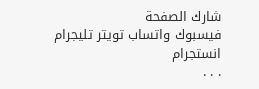شارك الصفحة
فيسبوك واتساب تويتر تليجرام انستجرام
. . .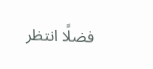فضلًا انتظر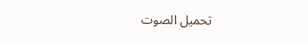تحميل الصوت